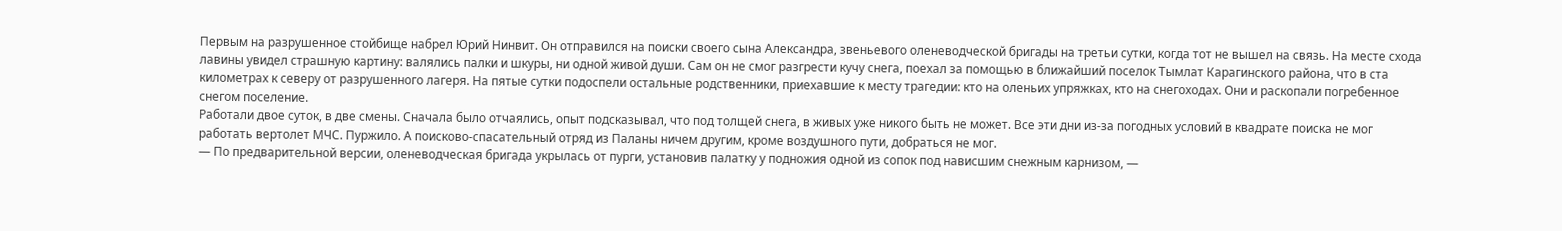Первым на разрушенное стойбище набрел Юрий Нинвит. Он отправился на поиски своего сына Александра, звеньевого оленеводческой бригады на третьи сутки, когда тот не вышел на связь. На месте схода лавины увидел страшную картину: валялись палки и шкуры, ни одной живой души. Сам он не смог разгрести кучу снега, поехал за помощью в ближайший поселок Тымлат Карагинского района, что в ста километрах к северу от разрушенного лагеря. На пятые сутки подоспели остальные родственники, приехавшие к месту трагедии: кто на оленьих упряжках, кто на снегоходах. Они и раскопали погребенное снегом поселение.
Работали двое суток, в две смены. Сначала было отчаялись, опыт подсказывал, что под толщей снега, в живых уже никого быть не может. Все эти дни из-за погодных условий в квадрате поиска не мог работать вертолет МЧС. Пуржило. А поисково-спасательный отряд из Паланы ничем другим, кроме воздушного пути, добраться не мог.
— По предварительной версии, оленеводческая бригада укрылась от пурги, установив палатку у подножия одной из сопок под нависшим снежным карнизом, —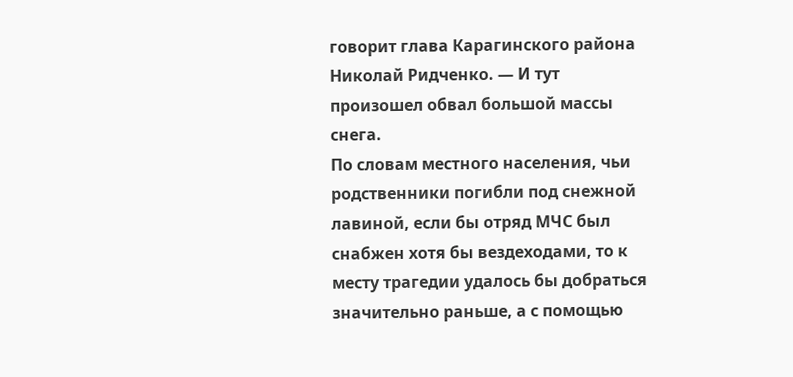говорит глава Карагинского района Николай Ридченко. — И тут произошел обвал большой массы снега.
По словам местного населения, чьи родственники погибли под снежной лавиной, если бы отряд МЧС был снабжен хотя бы вездеходами, то к месту трагедии удалось бы добраться значительно раньше, а с помощью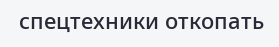спецтехники откопать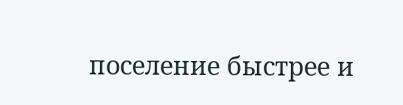поселение быстрее и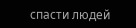спасти людей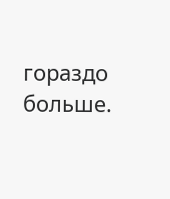гораздо больше.